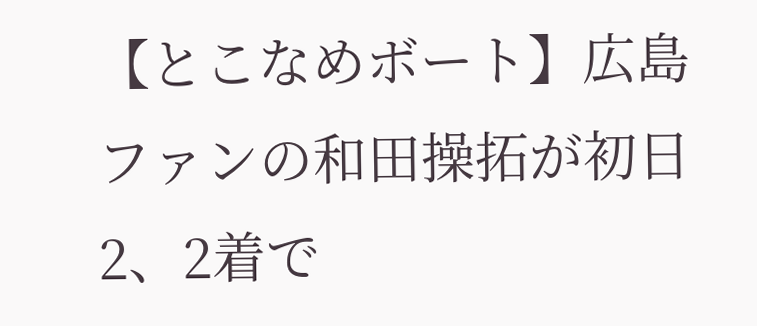【とこなめボート】広島ファンの和田操拓が初日2、2着で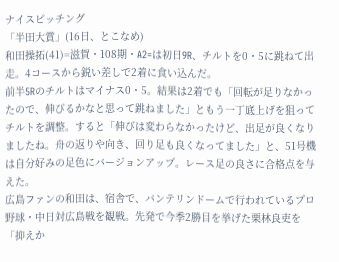ナイスピッチング
「半田大賞」(16日、とこなめ)
和田操拓(41)=滋賀・108期・A2=は初日9R、チルトを0・5に跳ねて出走。4コースから鋭い差しで2着に食い込んだ。
前半5Rのチルトはマイナス0・5。結果は2着でも「回転が足りなかったので、伸びるかなと思って跳ねました」ともう一丁底上げを狙ってチルトを調整。すると「伸びは変わらなかったけど、出足が良くなりましたね。舟の返りや向き、回り足も良くなってました」と、51号機は自分好みの足色にバージョンアップ。レース足の良さに合格点を与えた。
広島ファンの和田は、宿舎で、バンテリンドームで行われているプロ野球・中日対広島戦を観戦。先発で今季2勝目を挙げた栗林良吏を「抑えか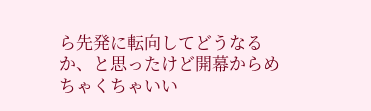ら先発に転向してどうなるか、と思ったけど開幕からめちゃくちゃいい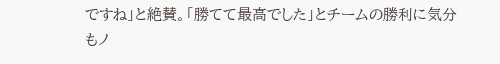ですね」と絶賛。「勝てて最高でした」とチームの勝利に気分もノ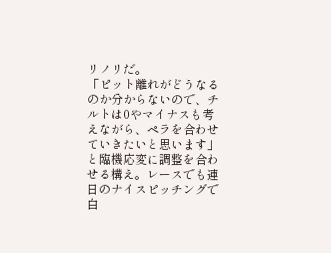リノリだ。
「ピット離れがどうなるのか分からないので、チルトは0やマイナスも考えながら、ペラを合わせていきたいと思います」と臨機応変に調整を合わせる構え。レースでも連日のナイスピッチングで白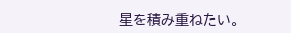星を積み重ねたい。